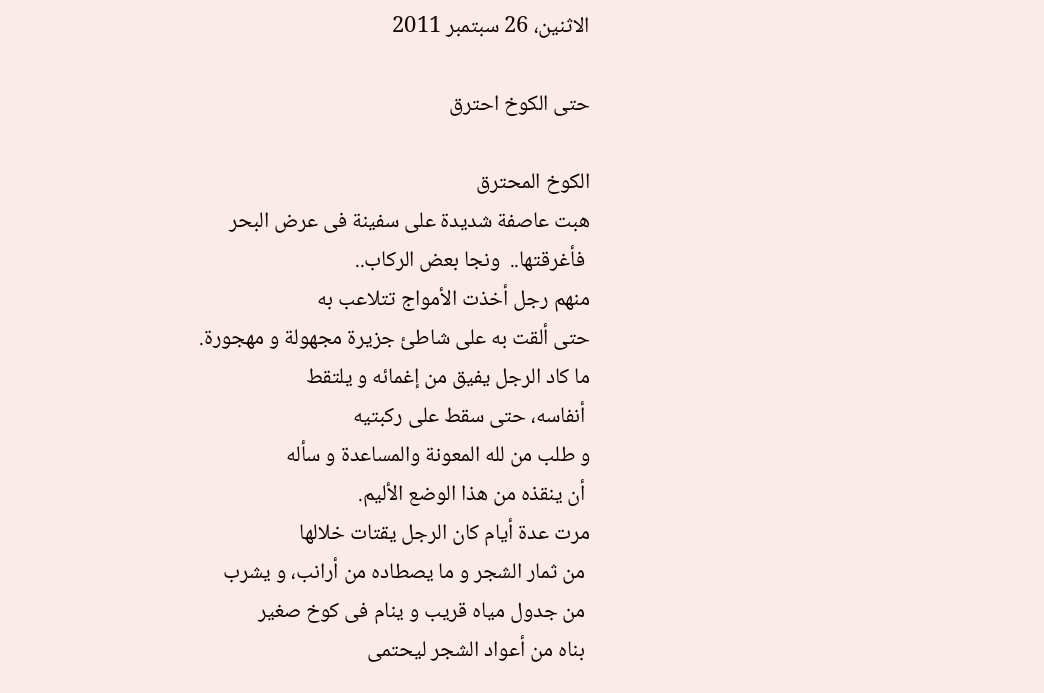الاثنين، 26 سبتمبر 2011

حتى الكوخ احترق

الكوخ المحترق
هبت عاصفة شديدة على سفينة فى عرض البحر
 فأغرقتها..  ونجا بعض الركاب..
منهم رجل أخذت الأمواج تتلاعب به
حتى ألقت به على شاطئ جزيرة مجهولة و مهجورة.
ما كاد الرجل يفيق من إغمائه و يلتقط
 أنفاسه، حتى سقط على ركبتيه
و طلب من لله المعونة والمساعدة و سأله
 أن ينقذه من هذا الوضع الأليم.
مرت عدة أيام كان الرجل يقتات خلالها
 من ثمار الشجر و ما يصطاده من أرانب، و يشرب
 من جدول مياه قريب و ينام فى كوخ صغير
 بناه من أعواد الشجر ليحتمى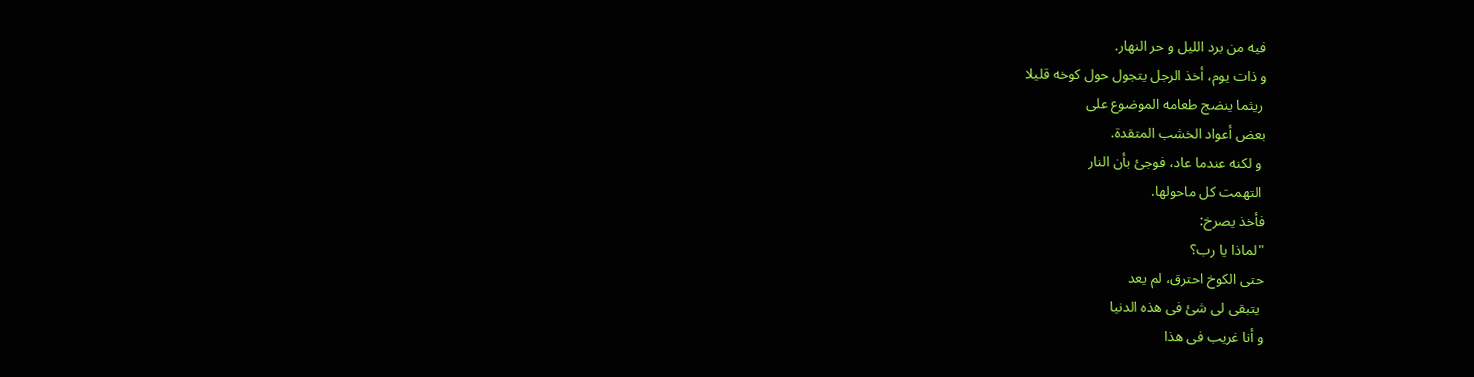فيه من برد الليل و حر النهار.
و ذات يوم، أخذ الرجل يتجول حول كوخه قليلا
 ريثما ينضج طعامه الموضوع على
بعض أعواد الخشب المتقدة.
 و لكنه عندما عاد، فوجئ بأن النار
 التهمت كل ماحولها.
فأخذ يصرخ:
"لماذا يا رب؟
حتى الكوخ احترق، لم يعد
 يتبقى لى شئ فى هذه الدنيا
و أنا غريب فى هذا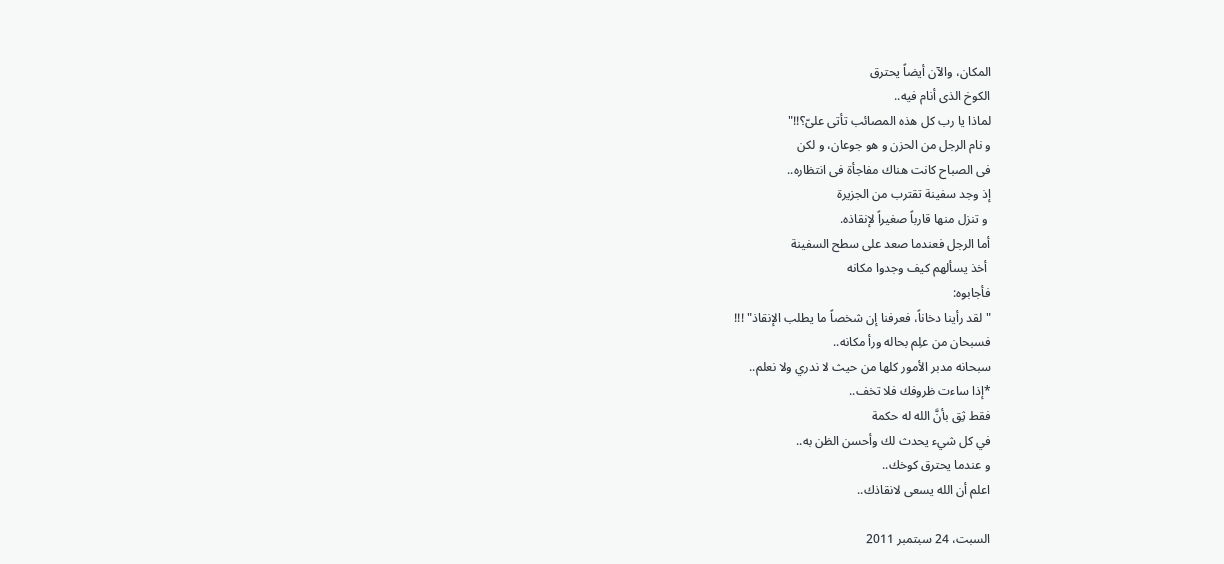المكان، والآن أيضاً يحترق
الكوخ الذى أنام فيه..
لماذا يا رب كل هذه المصائب تأتى علىّ؟!!"
و نام الرجل من الحزن و هو جوعان، و لكن
فى الصباح كانت هناك مفاجأة فى انتظاره..
إذ وجد سفينة تقترب من الجزيرة
 و تنزل منها قارباً صغيراً لإنقاذه.
أما الرجل فعندما صعد على سطح السفينة
 أخذ يسألهم كيف وجدوا مكانه
فأجابوه:
"لقد رأينا دخاناً، فعرفنا إن شخصاً ما يطلب الإنقاذ" !!!
فسبحان من علِم بحاله ورأ مكانه..
سبحانه مدبر الأمور كلها من حيث لا ندري ولا نعلم..
*إذا ساءت ظروفك فلا تخف..
فقط ثِق بأنَّ الله له حكمة
في كل شيء يحدث لك وأحسن الظن به..
و عندما يحترق كوخك..
اعلم أن الله يسعى لانقاذك..

السبت، 24 سبتمبر 2011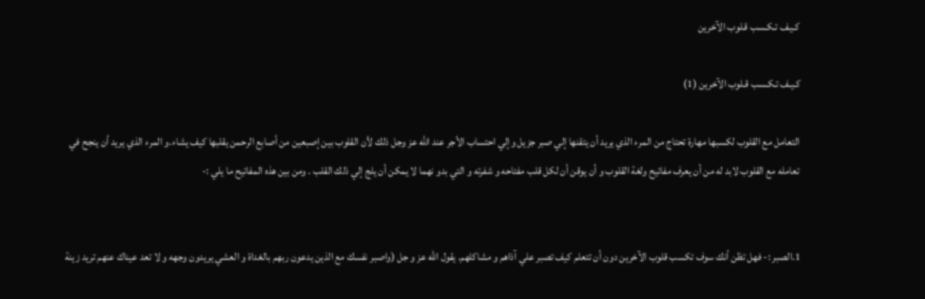كـيـف تـكـسب قـلوب الآخرين

كـيـف تـكـسب قـلوب الآخرين (1)

التعامل مع القلوب لكسبها مهارة تحتاج من المرء الذي يريد أن يتقنها إلي صبر جزيل وإلي احتساب الأجر عند الله عز وجل ذلك لأن القلوب بين إصبعين من أصابع الرحمن يقلبها كيف يشاء.و المرء الذي يريد أن ينجح في تعامله مع القلوب لابد له من أن يعرف مفاتيح ولغة القلوب و أن يوقن أن لكل قلب مفتاحه و شفرته و التي بدو نهما لا يمكن أن يلج إلي ذلك القلب . ومن بين هذه المفاتيح ما يلي :-


1.الصبر :- فهل تظن أنك سوف تكسب قلوب الآخرين دون أن تتعلم كيف تصبر علي آذاهم و مشاكلهم. يقول الله عز و جل (واصبر نفسك مع الذين يدعون ربهم بالغداة و العشي يريدون وجهه و لا تعد عيناك عنهم تريد زينة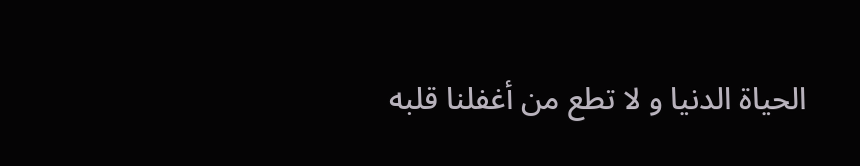الحياة الدنيا و لا تطع من أغفلنا قلبه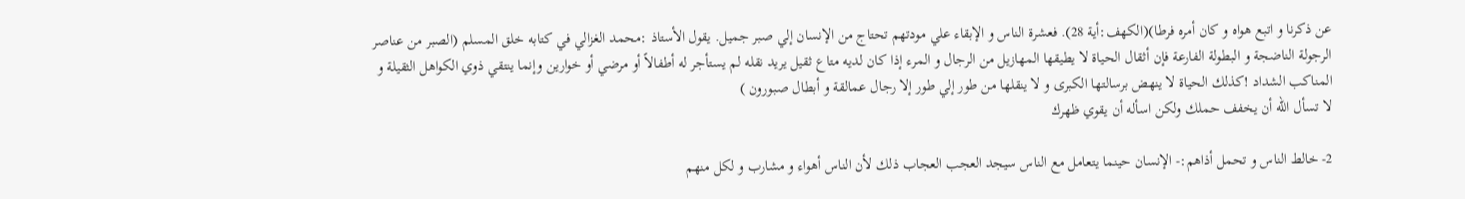عن ذكرنا و اتبع هواه و كان أمره فرطا)(الكهف:أية 28). فعشرة الناس و الإبقاء علي مودتهم تحتاج من الإنسان إلي صبر جميل. يقول الأستاذ :محمد الغزالي في كتابه خلق المسلم (الصبر من عناصر الرجولة الناضجة و البطولة الفارعة فإن أثقال الحياة لا يطيقها المهازيل من الرجال و المرء إذا كان لديه متاع ثقيل يريد نقله لم يستأجر له أطفالاً أو مرضي أو خوارين وإنما ينتقي ذوي الكواهل الثقيلة و المناكب الشداد !كذلك الحياة لا ينهض برسالتها الكبرى و لا ينقلها من طور إلي طور إلا رجال عمالقة و أبطال صبورون )
لا تسأل الله أن يخفف حملك ولكن اسأله أن يقوي ظهرك

2- خالط الناس و تحمل أذاهم:- الإنسان حينما يتعامل مع الناس سيجد العجب العجاب ذلك لأن الناس أهواء و مشارب و لكل منهم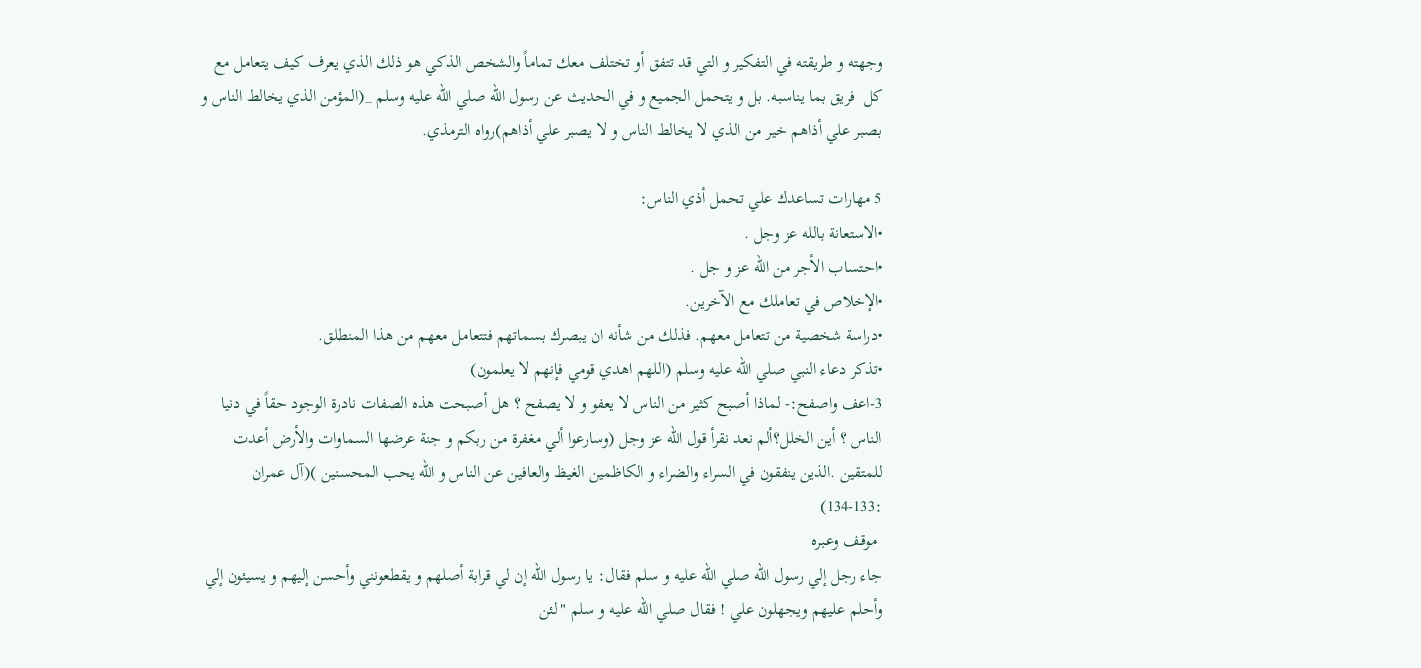وجهته و طريقته في التفكير و التي قد تتفق أو تختلف معك تماماً والشخص الذكي هو ذلك الذي يعرف كيف يتعامل مع كل  فريق بما يناسبه. بل و يتحمل الجميع و في الحديث عن رسول الله صلي الله عليه وسلم _(المؤمن الذي يخالط الناس و بصبر علي أذاهم خير من الذي لا يخالط الناس و لا يصبر علي أذاهم)رواه الترمذي.

5 مهارات تساعدك علي تحمل أذي الناس:
•الاستعانة بالله عز وجل .
•احتساب الأجر من الله عز و جل .
•الإخلاص في تعاملك مع الآخرين.
•دراسة شخصية من تتعامل معهم. فذلك من شأنه ان يبصرك بسماتهم فتتعامل معهم من هذا المنطلق.
•تذكر دعاء النبي صلي الله عليه وسلم (اللهم اهدي قومي فإنهم لا يعلمون)
3-اعف واصفح:- لماذا أصبح كثير من الناس لا يعفو و لا يصفح ؟ هل أصبحت هذه الصفات نادرة الوجود حقاً في دنيا الناس ؟ أين الخلل؟ألم نعد نقرأ قول الله عز وجل (وسارعوا ألي مغفرة من ربكم و جنة عرضها السماوات والأرض أعدت للمتقين .الذين ينفقون في السراء والضراء و الكاظمين الغيظ والعافين عن الناس و الله يحب المحسنين )(آل عمران :133-134)
 موقـف وعـبره
جاء رجل إلي رسول الله صلي الله عليه و سلم فقال: يا رسول الله إن لي قرابة أصلهم و يقطعونني وأحسن إليهم و يسيئون إلي وأحلم عليهم ويجهلون علي ! فقال صلي الله عليه و سلم "لئن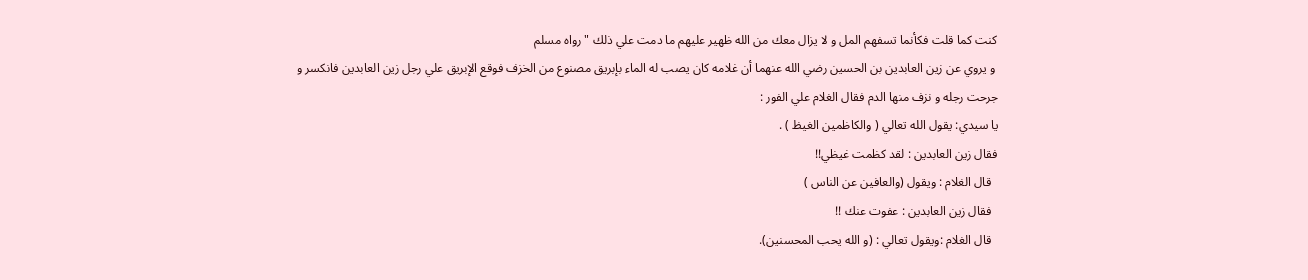كنت كما قلت فكأنما تسفهم المل و لا يزال معك من الله ظهير عليهم ما دمت علي ذلك "رواه مسلم
 و يروي عن زين العابدين بن الحسين رضي الله عنهما أن غلامه كان يصب له الماء بإبريق مصنوع من الخزف فوقع الإبريق علي رجل زين العابدين فانكسر و جرحت رجله و نزف منها الدم فقال الغلام علي الفور :
يا سيدي: يقول الله تعالي ( والكاظمين الغيظ ) .
فقال زين العابدين : لقد كظمت غيظي!!
  قال الغلام : ويقول (والعافين عن الناس )
  فقال زين العابدين : عفوت عنك !!
  قال الغلام :ويقول تعالي : (و الله يحب المحسنين).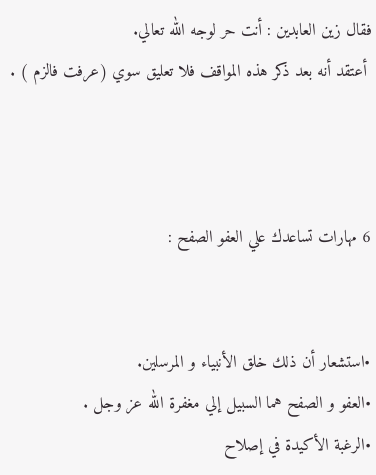فقال زين العابدين : أنت حر لوجه الله تعالي.
 أعتقد أنه بعد ذكر هذه المواقف فلا تعليق سوي (عرفت فالزم ) .



6 مهارات تساعدك علي العفو الصفح :


•استشعار أن ذلك خلق الأنبياء و المرسلين.
•العفو و الصفح هما السبيل إلي مغفرة الله عز وجل .
•الرغبة الأكيدة في إصلاح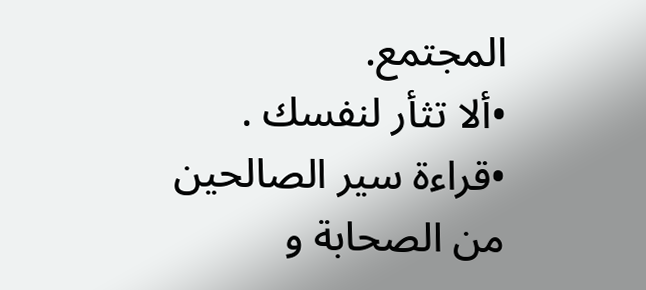المجتمع.
•ألا تثأر لنفسك .
•قراءة سير الصالحين من الصحابة و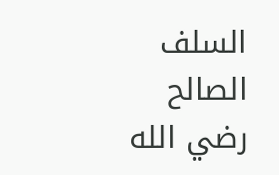السلف الصالح رضي الله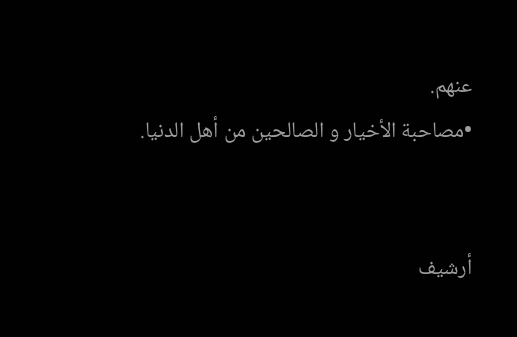عنهم.
•مصاحبة الأخيار و الصالحين من أهل الدنيا.


أرشيف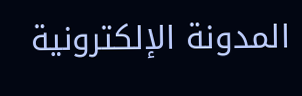المدونة الإلكترونية